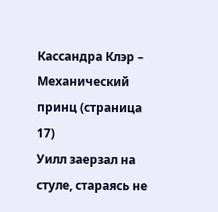Кассандра Клэр – Механический принц (страница 17)
Уилл заерзал на стуле, стараясь не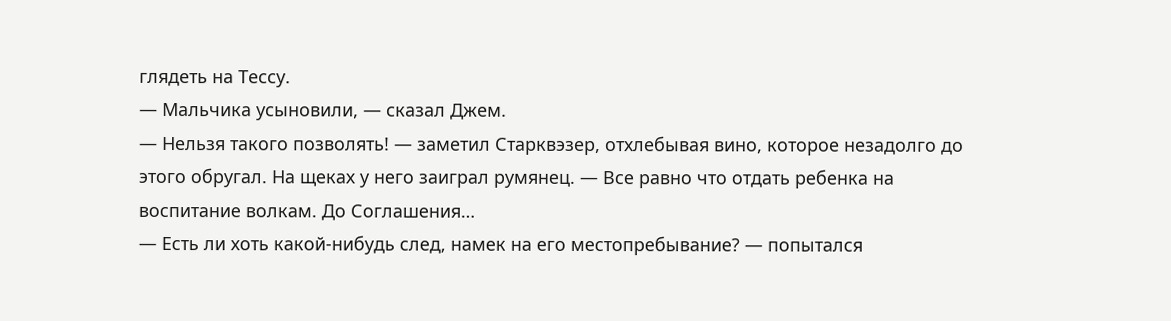глядеть на Тессу.
— Мальчика усыновили, — сказал Джем.
— Нельзя такого позволять! — заметил Старквэзер, отхлебывая вино, которое незадолго до этого обругал. На щеках у него заиграл румянец. — Все равно что отдать ребенка на воспитание волкам. До Соглашения…
— Есть ли хоть какой-нибудь след, намек на его местопребывание? — попытался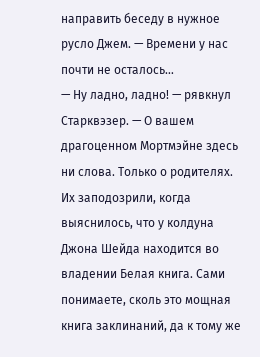направить беседу в нужное русло Джем. — Времени у нас почти не осталось…
— Ну ладно, ладно! — рявкнул Старквэзер. — О вашем драгоценном Мортмэйне здесь ни слова. Только о родителях. Их заподозрили, когда выяснилось, что у колдуна Джона Шейда находится во владении Белая книга. Сами понимаете, сколь это мощная книга заклинаний, да к тому же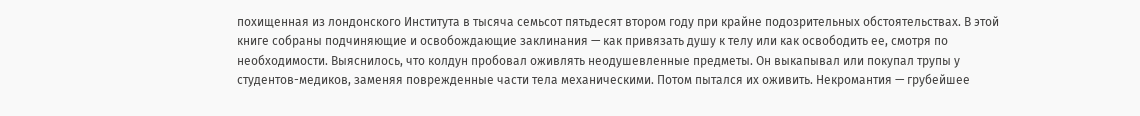похищенная из лондонского Института в тысяча семьсот пятьдесят втором году при крайне подозрительных обстоятельствах. В этой книге собраны подчиняющие и освобождающие заклинания — как привязать душу к телу или как освободить ее, смотря по необходимости. Выяснилось, что колдун пробовал оживлять неодушевленные предметы. Он выкапывал или покупал трупы у студентов-медиков, заменяя поврежденные части тела механическими. Потом пытался их оживить. Некромантия — грубейшее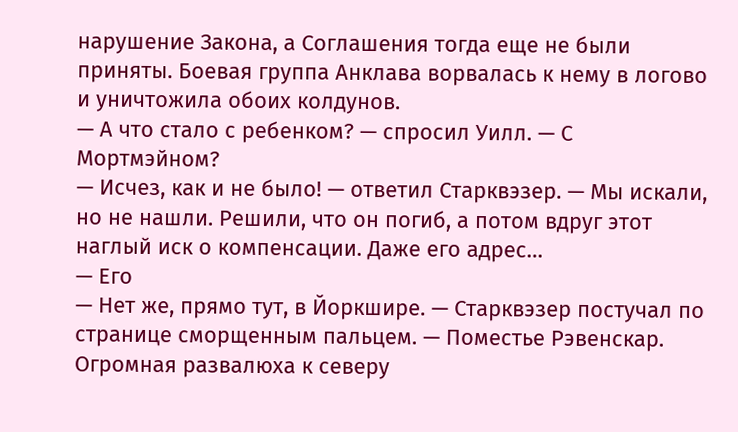нарушение Закона, а Соглашения тогда еще не были приняты. Боевая группа Анклава ворвалась к нему в логово и уничтожила обоих колдунов.
— А что стало с ребенком? — спросил Уилл. — С Мортмэйном?
— Исчез, как и не было! — ответил Старквэзер. — Мы искали, но не нашли. Решили, что он погиб, а потом вдруг этот наглый иск о компенсации. Даже его адрес…
— Его
— Нет же, прямо тут, в Йоркшире. — Старквэзер постучал по странице сморщенным пальцем. — Поместье Рэвенскар. Огромная развалюха к северу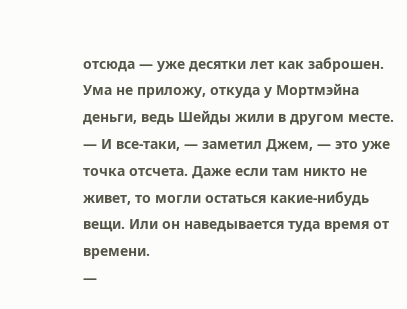отсюда — уже десятки лет как заброшен. Ума не приложу, откуда у Мортмэйна деньги, ведь Шейды жили в другом месте.
— И все-таки, — заметил Джем, — это уже точка отсчета. Даже если там никто не живет, то могли остаться какие-нибудь вещи. Или он наведывается туда время от времени.
—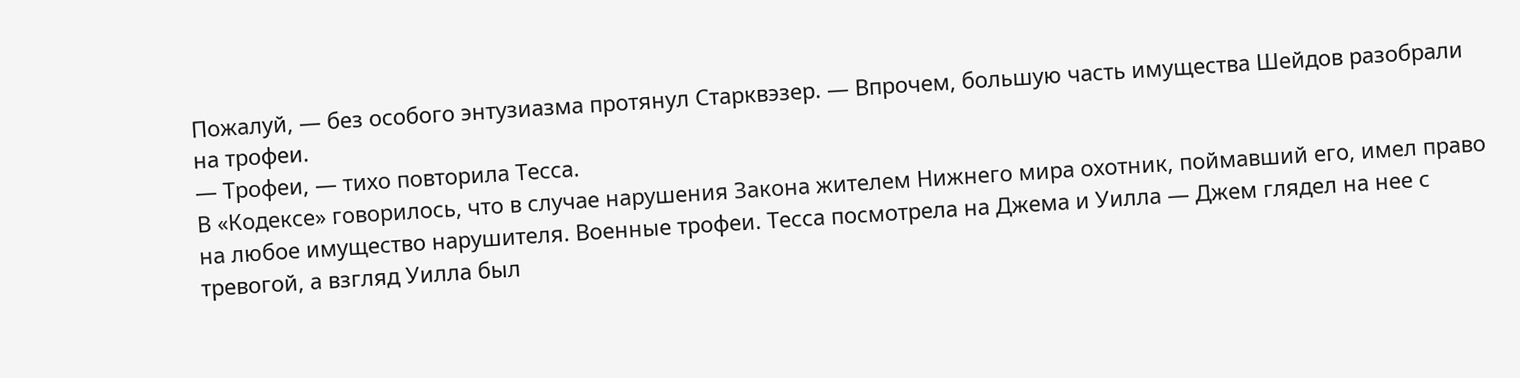Пожалуй, — без особого энтузиазма протянул Старквэзер. — Впрочем, большую часть имущества Шейдов разобрали на трофеи.
— Трофеи, — тихо повторила Тесса.
В «Кодексе» говорилось, что в случае нарушения Закона жителем Нижнего мира охотник, поймавший его, имел право на любое имущество нарушителя. Военные трофеи. Тесса посмотрела на Джема и Уилла — Джем глядел на нее с тревогой, а взгляд Уилла был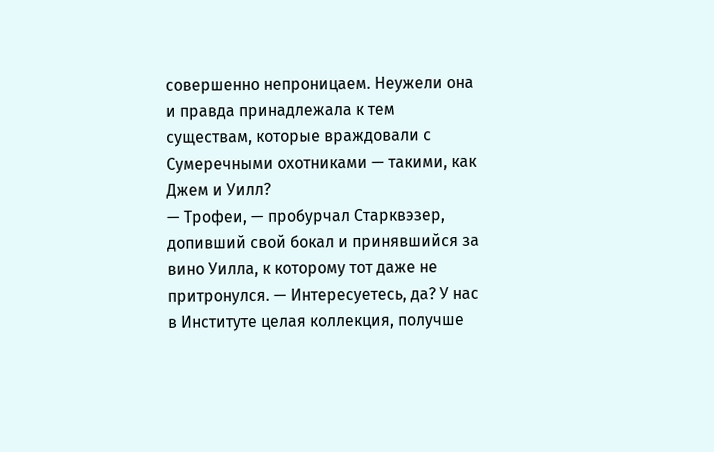совершенно непроницаем. Неужели она и правда принадлежала к тем существам, которые враждовали с Сумеречными охотниками — такими, как Джем и Уилл?
— Трофеи, — пробурчал Старквэзер, допивший свой бокал и принявшийся за вино Уилла, к которому тот даже не притронулся. — Интересуетесь, да? У нас в Институте целая коллекция, получше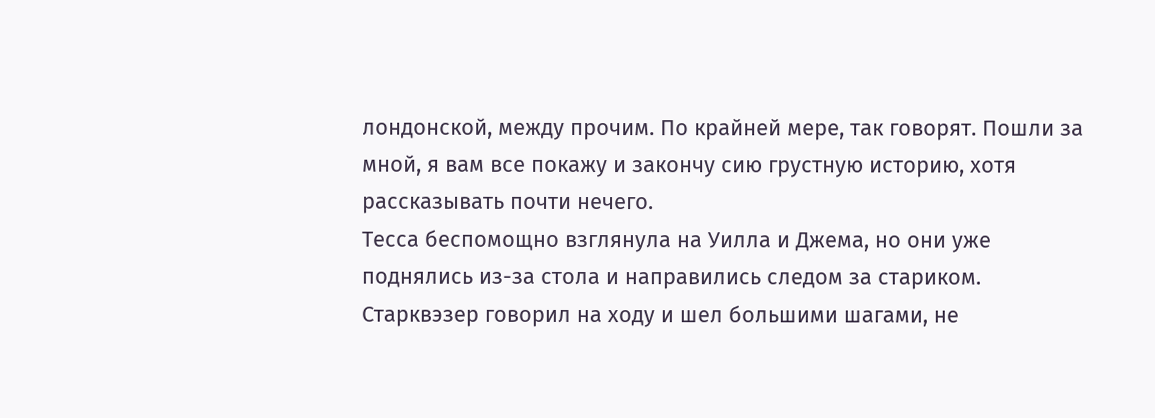лондонской, между прочим. По крайней мере, так говорят. Пошли за мной, я вам все покажу и закончу сию грустную историю, хотя рассказывать почти нечего.
Тесса беспомощно взглянула на Уилла и Джема, но они уже поднялись из-за стола и направились следом за стариком. Старквэзер говорил на ходу и шел большими шагами, не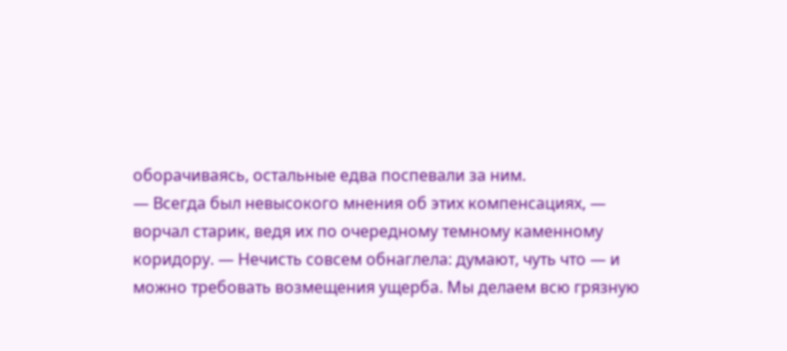оборачиваясь, остальные едва поспевали за ним.
— Всегда был невысокого мнения об этих компенсациях, — ворчал старик, ведя их по очередному темному каменному коридору. — Нечисть совсем обнаглела: думают, чуть что — и можно требовать возмещения ущерба. Мы делаем всю грязную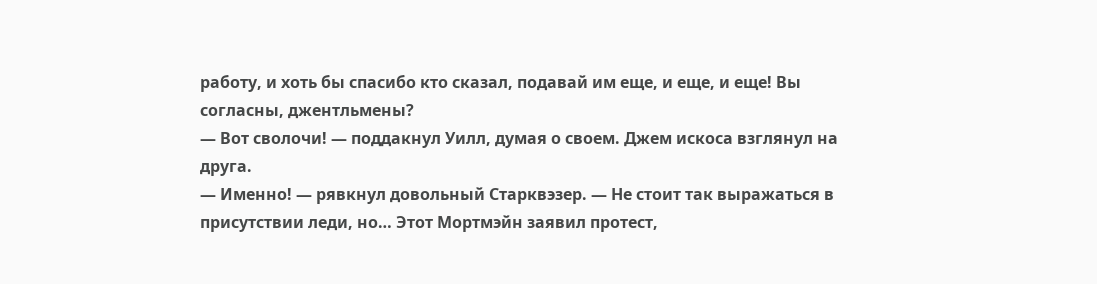работу, и хоть бы спасибо кто сказал, подавай им еще, и еще, и еще! Вы согласны, джентльмены?
— Вот сволочи! — поддакнул Уилл, думая о своем. Джем искоса взглянул на друга.
— Именно! — рявкнул довольный Старквэзер. — Не стоит так выражаться в присутствии леди, но… Этот Мортмэйн заявил протест,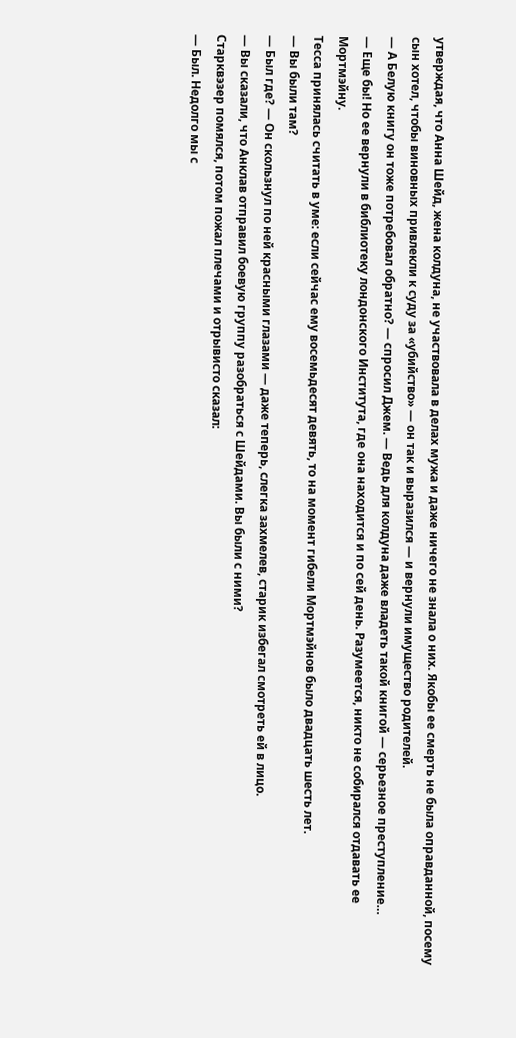утверждая, что Анна Шейд, жена колдуна, не участвовала в делах мужа и даже ничего не знала о них. Якобы ее смерть не была оправданной, посему сын хотел, чтобы виновных привлекли к суду за «убийство» — он так и выразился — и вернули имущество родителей.
— А Белую книгу он тоже потребовал обратно? — спросил Джем. — Ведь для колдуна даже владеть такой книгой — серьезное преступление…
— Еще бы! Но ее вернули в библиотеку лондонского Института, где она находится и по сей день. Разумеется, никто не собирался отдавать ее Мортмэйну.
Тесса принялась считать в уме: если сейчас ему восемьдесят девять, то на момент гибели Мортмэйнов было двадцать шесть лет.
— Вы были там?
— Был где? — Он скользнул по ней красными глазами — даже теперь, слегка захмелев, старик избегал смотреть ей в лицо.
— Вы сказали, что Анклав отправил боевую группу разобраться с Шейдами. Вы были с ними?
Старквэзер помялся, потом пожал плечами и отрывисто сказал:
— Был. Недолго мы с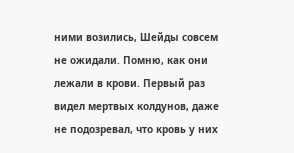ними возились, Шейды совсем не ожидали. Помню, как они лежали в крови. Первый раз видел мертвых колдунов, даже не подозревал, что кровь у них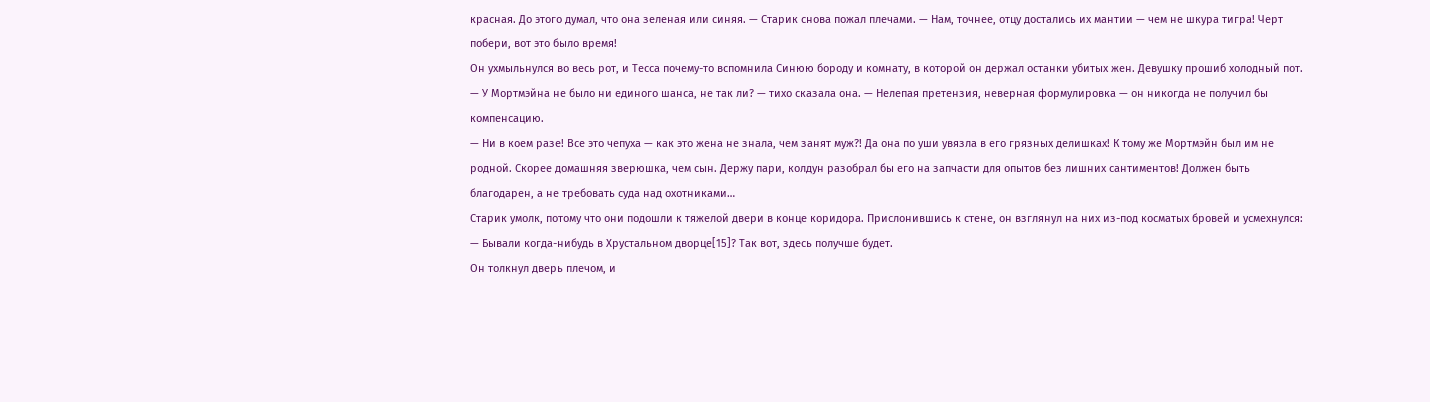красная. До этого думал, что она зеленая или синяя. — Старик снова пожал плечами. — Нам, точнее, отцу достались их мантии — чем не шкура тигра! Черт побери, вот это было время!
Он ухмыльнулся во весь рот, и Тесса почему-то вспомнила Синюю бороду и комнату, в которой он держал останки убитых жен. Девушку прошиб холодный пот.
— У Мортмэйна не было ни единого шанса, не так ли? — тихо сказала она. — Нелепая претензия, неверная формулировка — он никогда не получил бы компенсацию.
— Ни в коем разе! Все это чепуха — как это жена не знала, чем занят муж?! Да она по уши увязла в его грязных делишках! К тому же Мортмэйн был им не родной. Скорее домашняя зверюшка, чем сын. Держу пари, колдун разобрал бы его на запчасти для опытов без лишних сантиментов! Должен быть благодарен, а не требовать суда над охотниками…
Старик умолк, потому что они подошли к тяжелой двери в конце коридора. Прислонившись к стене, он взглянул на них из-под косматых бровей и усмехнулся:
— Бывали когда-нибудь в Хрустальном дворце[15]? Так вот, здесь получше будет.
Он толкнул дверь плечом, и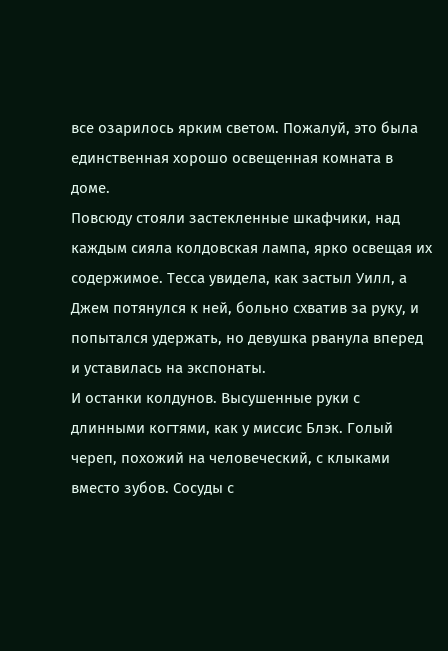все озарилось ярким светом. Пожалуй, это была единственная хорошо освещенная комната в доме.
Повсюду стояли застекленные шкафчики, над каждым сияла колдовская лампа, ярко освещая их содержимое. Тесса увидела, как застыл Уилл, а Джем потянулся к ней, больно схватив за руку, и попытался удержать, но девушка рванула вперед и уставилась на экспонаты.
И останки колдунов. Высушенные руки с длинными когтями, как у миссис Блэк. Голый череп, похожий на человеческий, с клыками вместо зубов. Сосуды с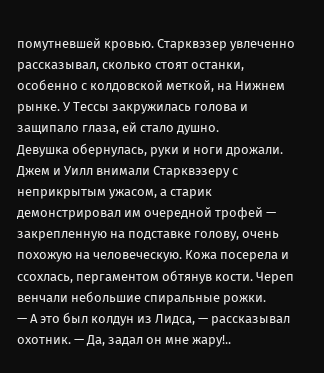помутневшей кровью. Старквэзер увлеченно рассказывал, сколько стоят останки, особенно с колдовской меткой, на Нижнем рынке. У Тессы закружилась голова и защипало глаза, ей стало душно.
Девушка обернулась, руки и ноги дрожали. Джем и Уилл внимали Старквэзеру с неприкрытым ужасом, а старик демонстрировал им очередной трофей — закрепленную на подставке голову, очень похожую на человеческую. Кожа посерела и ссохлась, пергаментом обтянув кости. Череп венчали небольшие спиральные рожки.
— А это был колдун из Лидса, — рассказывал охотник. — Да, задал он мне жару!..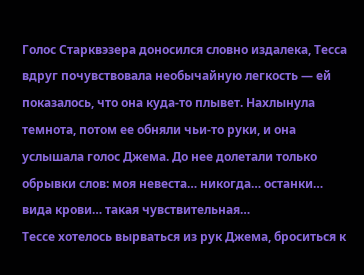Голос Старквэзера доносился словно издалека, Тесса вдруг почувствовала необычайную легкость — ей показалось, что она куда-то плывет. Нахлынула темнота, потом ее обняли чьи-то руки, и она услышала голос Джема. До нее долетали только обрывки слов: моя невеста… никогда… останки… вида крови… такая чувствительная…
Тессе хотелось вырваться из рук Джема, броситься к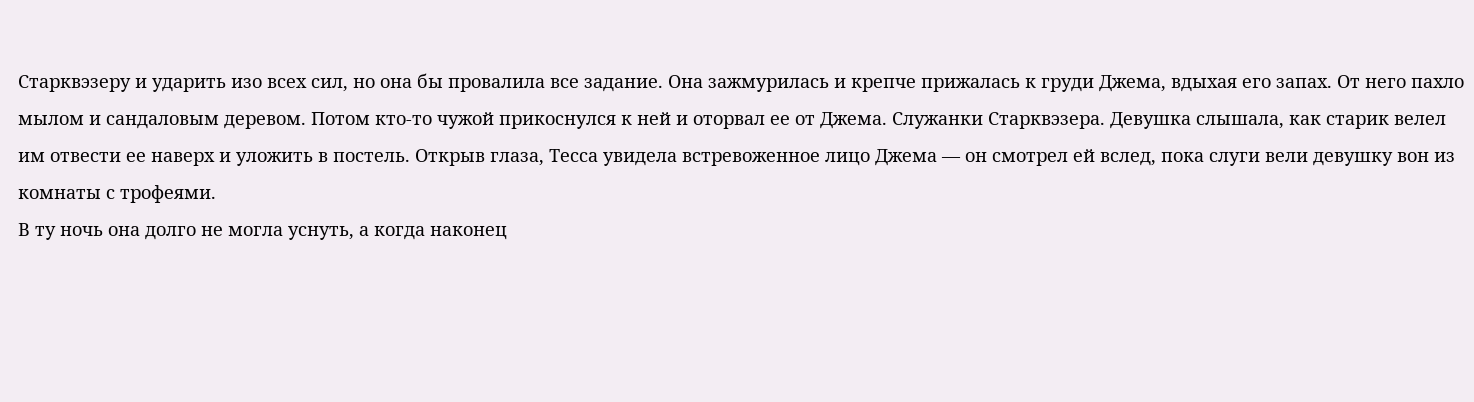Старквэзеру и ударить изо всех сил, но она бы провалила все задание. Она зажмурилась и крепче прижалась к груди Джема, вдыхая его запах. От него пахло мылом и сандаловым деревом. Потом кто-то чужой прикоснулся к ней и оторвал ее от Джема. Служанки Старквэзера. Девушка слышала, как старик велел им отвести ее наверх и уложить в постель. Открыв глаза, Тесса увидела встревоженное лицо Джема — он смотрел ей вслед, пока слуги вели девушку вон из комнаты с трофеями.
В ту ночь она долго не могла уснуть, а когда наконец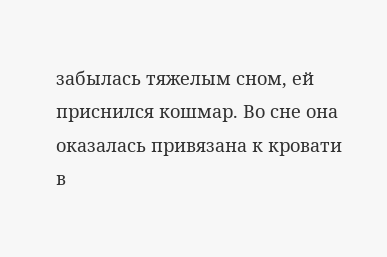забылась тяжелым сном, ей приснился кошмар. Во сне она оказалась привязана к кровати в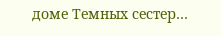доме Темных сестер…